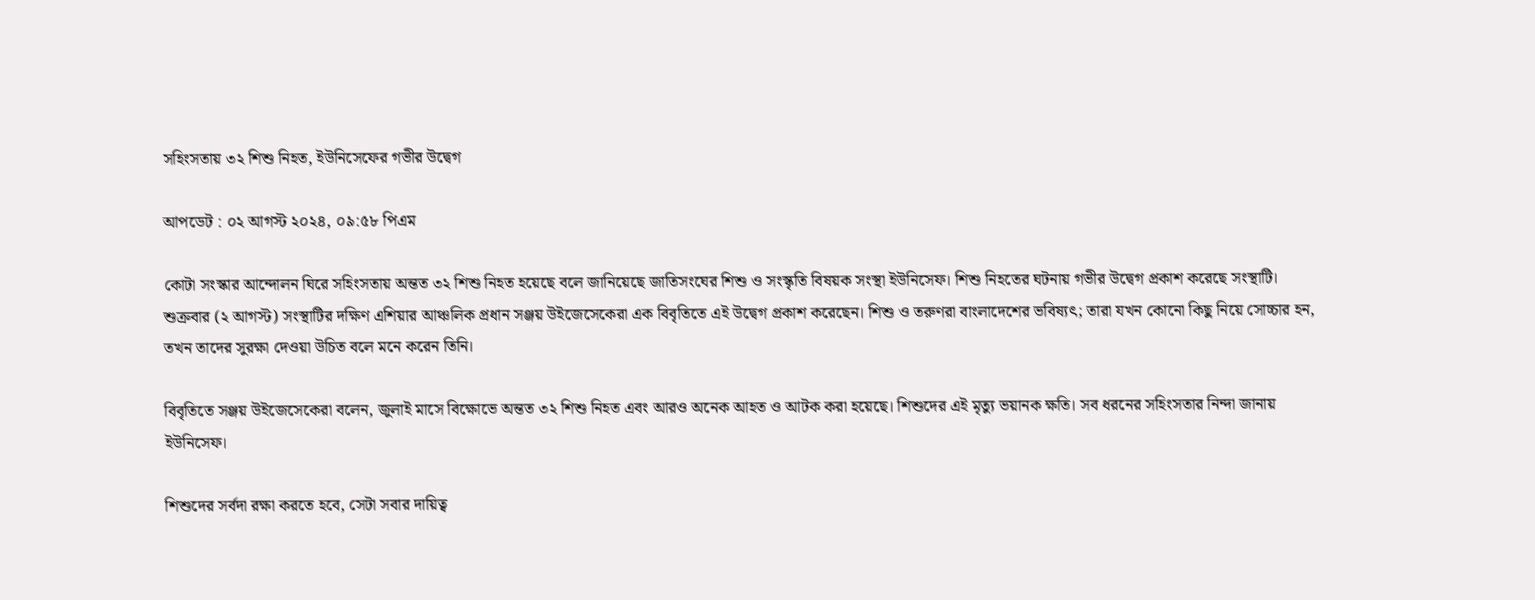সহিংসতায় ৩২ শিশু নিহত, ইউনিসেফের গভীর উদ্বেগ

আপডেট : ০২ আগস্ট ২০২৪, ০৯:৫৮ পিএম

কোটা সংস্কার আন্দোলন ঘিরে সহিংসতায় অন্তত ৩২ শিশু নিহত হয়েছে বলে জানিয়েছে জাতিসংঘের শিশু ও সংস্কৃতি বিষয়ক সংস্থা ইউনিসেফ। শিশু নিহতের ঘটনায় গভীর উদ্বেগ প্রকাশ করেছে সংস্থাটি। শুক্রবার (২ আগস্ট) সংস্থাটির দক্ষিণ এশিয়ার আঞ্চলিক প্রধান সঞ্জয় উইজেসেকেরা এক বিবৃতিতে এই উদ্বেগ প্রকাশ করেছেন। শিশু ও তরুণরা বাংলাদেশের ভবিষ্যৎ; তারা যখন কোনো কিছু নিয়ে সোচ্চার হন, তখন তাদের সুরক্ষা দেওয়া উচিত বলে মনে করেন তিনি।

বিবৃতিতে সঞ্জয় উইজেসেকেরা বলেন, জুলাই মাসে বিক্ষোভে অন্তত ৩২ শিশু নিহত এবং আরও অনেক আহত ও আটক করা হয়েছে। শিশুদের এই মৃত্যু ভয়ানক ক্ষতি। সব ধরনের সহিংসতার নিন্দা জানায় ইউনিসেফ।

শিশুদের সর্বদা রক্ষা করতে হবে, সেটা সবার দায়িত্ব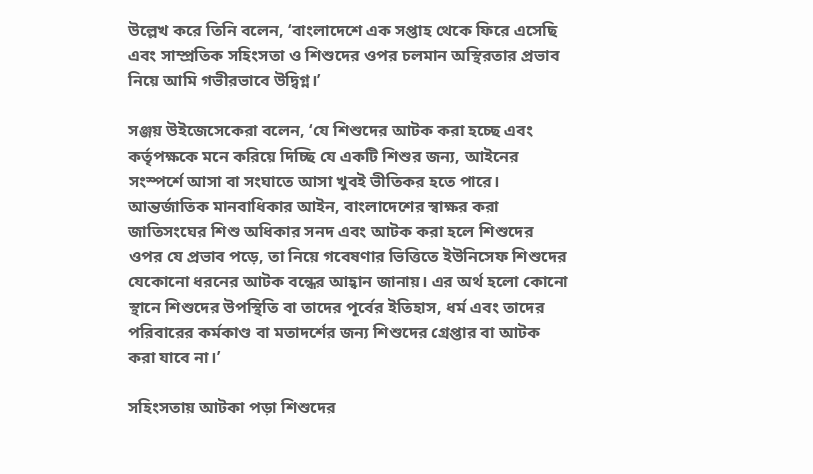উল্লেখ করে তিনি বলেন, ‘বাংলাদেশে এক সপ্তাহ থেকে ফিরে এসেছি এবং সাম্প্রতিক সহিংসতা ও শিশুদের ওপর চলমান অস্থিরতার প্রভাব নিয়ে আমি গভীরভাবে উদ্বিগ্ন।’

সঞ্জয় উইজেসেকেরা বলেন, ‘যে শিশুদের আটক করা হচ্ছে এবং কর্তৃপক্ষকে মনে করিয়ে দিচ্ছি যে একটি শিশুর জন্য, আইনের সংস্পর্শে আসা বা সংঘাতে আসা খুবই ভীতিকর হতে পারে। আন্তর্জাতিক মানবাধিকার আইন, বাংলাদেশের স্বাক্ষর করা জাতিসংঘের শিশু অধিকার সনদ এবং আটক করা হলে শিশুদের ওপর যে প্রভাব পড়ে, তা নিয়ে গবেষণার ভিত্তিতে ইউনিসেফ শিশুদের যেকোনো ধরনের আটক বন্ধের আহ্বান জানায়। এর অর্থ হলো কোনো স্থানে শিশুদের উপস্থিতি বা তাদের পূর্বের ইতিহাস, ধর্ম এবং তাদের পরিবারের কর্মকাণ্ড বা মতাদর্শের জন্য শিশুদের গ্রেপ্তার বা আটক করা যাবে না।’

সহিংসতায় আটকা পড়া শিশুদের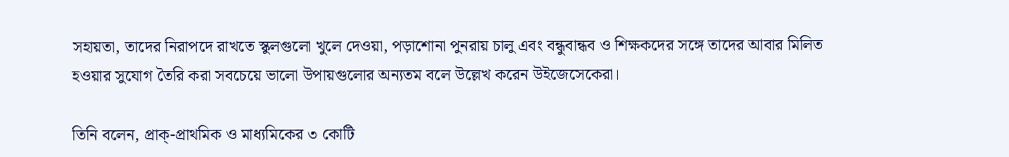সহায়তা, তাদের নিরাপদে রাখতে স্কুলগুলো খুলে দেওয়া, পড়াশোনা পুনরায় চালু এবং বন্ধুবান্ধব ও শিক্ষকদের সঙ্গে তাদের আবার মিলিত হওয়ার সুযোগ তৈরি করা সবচেয়ে ভালো উপায়গুলোর অন্যতম বলে উল্লেখ করেন উইজেসেকেরা।

তিনি বলেন, প্রাক্‌-প্রাথমিক ও মাধ্যমিকের ৩ কোটি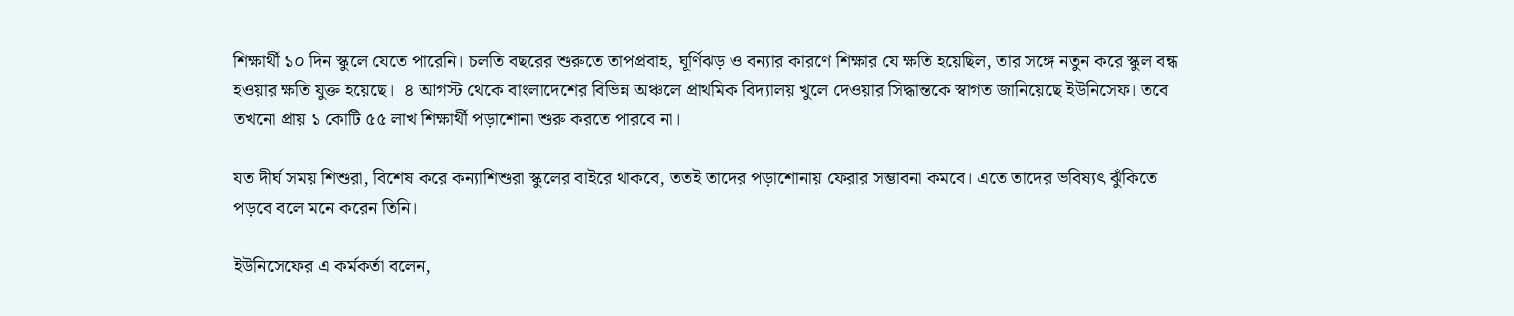শিক্ষার্থী ১০ দিন স্কুলে যেতে পারেনি। চলতি বছরের শুরুতে তাপপ্রবাহ, ঘূর্ণিঝড় ও বন্যার কারণে শিক্ষার যে ক্ষতি হয়েছিল, তার সঙ্গে নতুন করে স্কুল বন্ধ হওয়ার ক্ষতি যুক্ত হয়েছে।  ৪ আগস্ট থেকে বাংলাদেশের বিভিন্ন অঞ্চলে প্রাথমিক বিদ্যালয় খুলে দেওয়ার সিদ্ধান্তকে স্বাগত জানিয়েছে ইউনিসেফ। তবে তখনো প্রায় ১ কোটি ৫৫ লাখ শিক্ষার্থী পড়াশোনা শুরু করতে পারবে না।

যত দীর্ঘ সময় শিশুরা, বিশেষ করে কন্যাশিশুরা স্কুলের বাইরে থাকবে, ততই তাদের পড়াশোনায় ফেরার সম্ভাবনা কমবে। এতে তাদের ভবিষ্যৎ ঝুঁকিতে পড়বে বলে মনে করেন তিনি।

ইউনিসেফের এ কর্মকর্তা বলেন,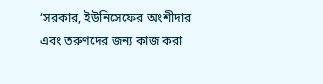‘সরকার, ইউনিসেফের অংশীদার এবং তরুণদের জন্য কাজ করা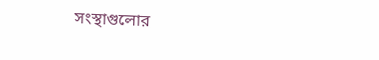সংস্থাগুলোর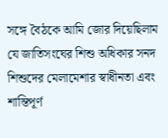সঙ্গে বৈঠকে আমি জোর দিয়েছিলাম যে জাতিসংঘের শিশু অধিকার সনদ শিশুদের মেলামেশার স্বাধীনতা এবং শান্তিপূর্ণ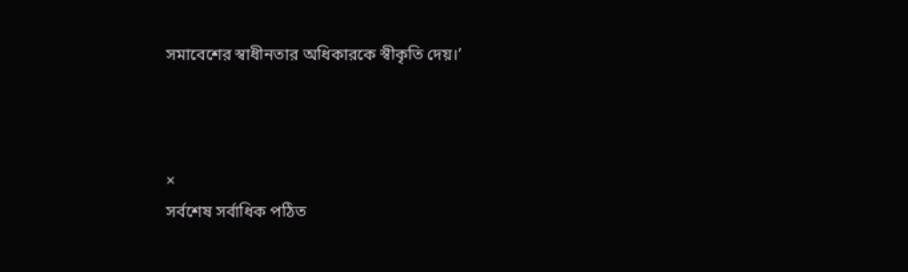সমাবেশের স্বাধীনতার অধিকারকে স্বীকৃতি দেয়।’



×
সর্বশেষ সর্বাধিক পঠিত